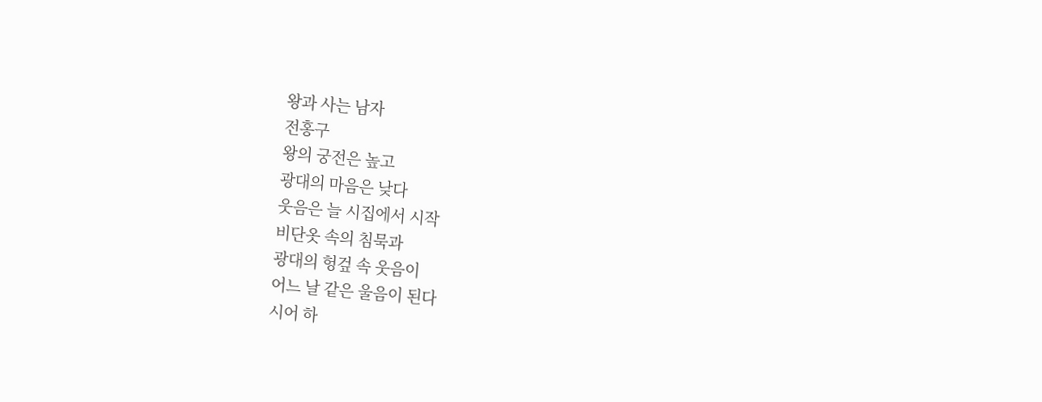왕과 사는 남자
전홍구
왕의 궁전은 높고
광대의 마음은 낮다
웃음은 늘 시집에서 시작
비단옷 속의 침묵과
광대의 헝겊 속 웃음이
어느 날 같은 울음이 된다
시어 하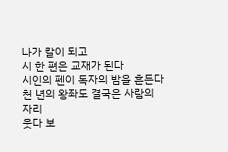나가 칼이 되고
시 한 편은 교재가 된다
시인의 펜이 독자의 밤을 흔든다
천 년의 왕좌도 결국은 사람의 자리
웃다 보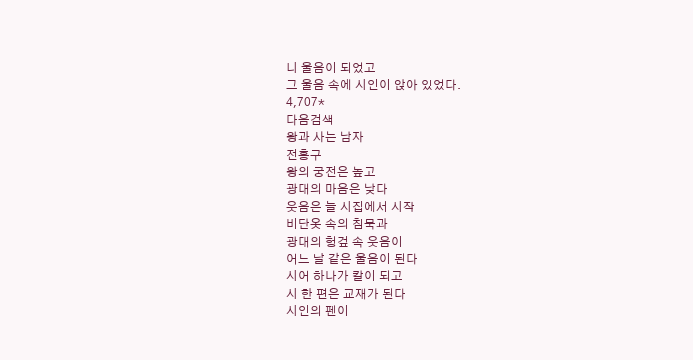니 울음이 되었고
그 울음 속에 시인이 앉아 있었다.
4,707*
다음검색
왕과 사는 남자
전홍구
왕의 궁전은 높고
광대의 마음은 낮다
웃음은 늘 시집에서 시작
비단옷 속의 침묵과
광대의 헝겊 속 웃음이
어느 날 같은 울음이 된다
시어 하나가 칼이 되고
시 한 편은 교재가 된다
시인의 펜이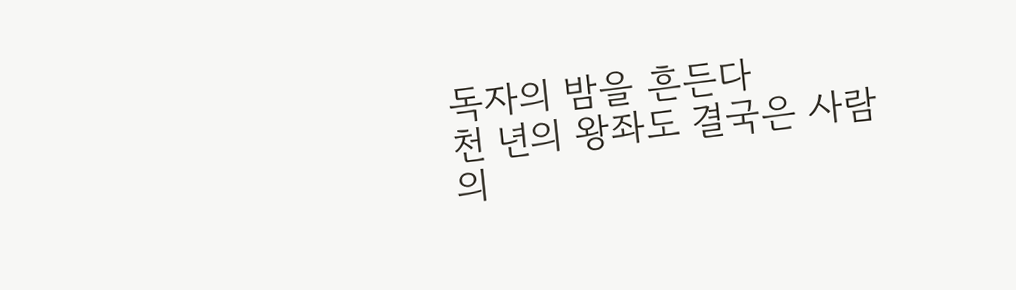독자의 밤을 흔든다
천 년의 왕좌도 결국은 사람의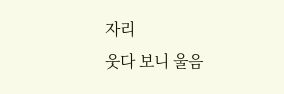자리
웃다 보니 울음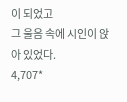이 되었고
그 울음 속에 시인이 앉아 있었다.
4,707*